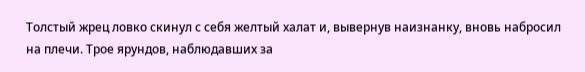Толстый жрец ловко скинул с себя желтый халат и, вывернув наизнанку, вновь набросил на плечи. Трое ярундов, наблюдавших за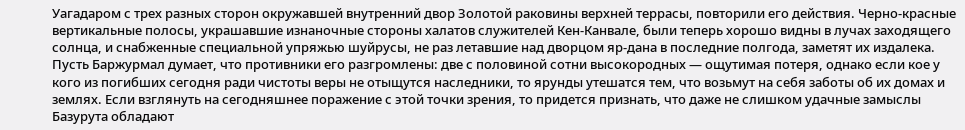Уагадаром с трех разных сторон окружавшей внутренний двор Золотой раковины верхней террасы, повторили его действия. Черно-красные вертикальные полосы, украшавшие изнаночные стороны халатов служителей Кен-Канвале, были теперь хорошо видны в лучах заходящего солнца, и снабженные специальной упряжью шуйрусы, не раз летавшие над дворцом яр-дана в последние полгода, заметят их издалека. Пусть Баржурмал думает, что противники его разгромлены: две с половиной сотни высокородных — ощутимая потеря, однако если кое у кого из погибших сегодня ради чистоты веры не отыщутся наследники, то ярунды утешатся тем, что возьмут на себя заботы об их домах и землях. Если взглянуть на сегодняшнее поражение с этой точки зрения, то придется признать, что даже не слишком удачные замыслы Базурута обладают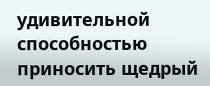удивительной способностью приносить щедрый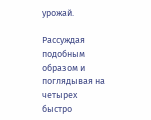урожай.

Рассуждая подобным образом и поглядывая на четырех быстро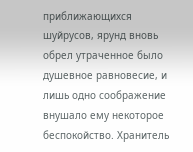приближающихся шуйрусов, ярунд вновь обрел утраченное было душевное равновесие, и лишь одно соображение внушало ему некоторое беспокойство. Хранитель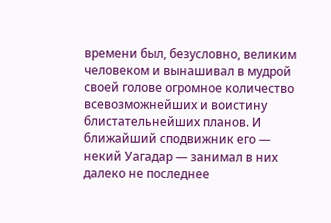времени был, безусловно, великим человеком и вынашивал в мудрой своей голове огромное количество всевозможнейших и воистину блистательнейших планов. И ближайший сподвижник его — некий Уагадар — занимал в них далеко не последнее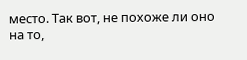место. Так вот, не похоже ли оно на то,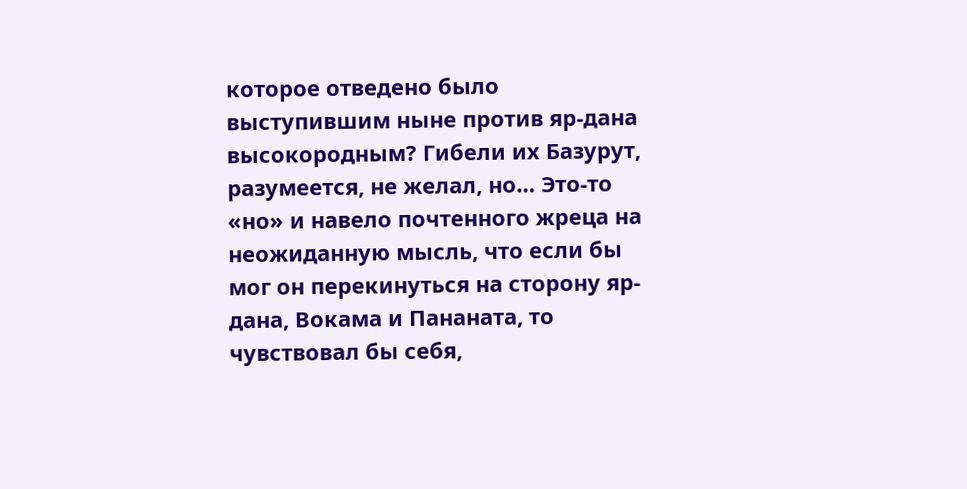которое отведено было выступившим ныне против яр-дана высокородным? Гибели их Базурут, разумеется, не желал, но… Это-то «но» и навело почтенного жреца на неожиданную мысль, что если бы мог он перекинуться на сторону яр-дана, Вокама и Пананата, то чувствовал бы себя,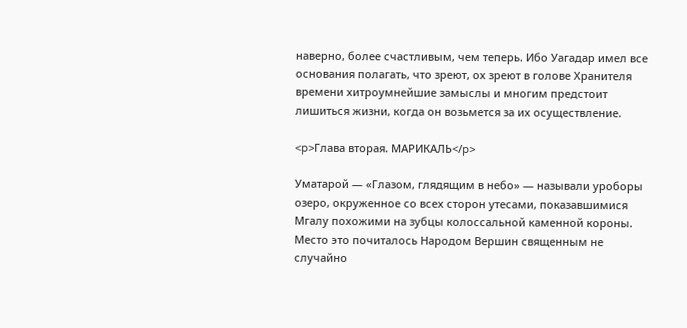наверно, более счастливым, чем теперь. Ибо Уагадар имел все основания полагать, что зреют, ох зреют в голове Хранителя времени хитроумнейшие замыслы и многим предстоит лишиться жизни, когда он возьмется за их осуществление.

<p>Глава вторая. МАРИКАЛЬ</p>

Уматарой — «Глазом, глядящим в небо» — называли уроборы озеро, окруженное со всех сторон утесами, показавшимися Мгалу похожими на зубцы колоссальной каменной короны. Место это почиталось Народом Вершин священным не случайно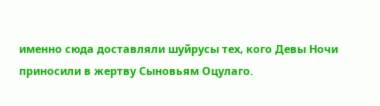именно сюда доставляли шуйрусы тех, кого Девы Ночи приносили в жертву Сыновьям Оцулаго.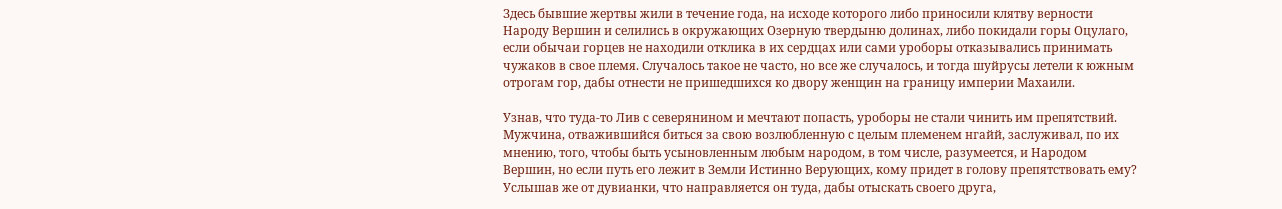Здесь бывшие жертвы жили в течение года, на исходе которого либо приносили клятву верности Народу Вершин и селились в окружающих Озерную твердыню долинах, либо покидали горы Оцулаго, если обычаи горцев не находили отклика в их сердцах или сами уроборы отказывались принимать чужаков в свое племя. Случалось такое не часто, но все же случалось, и тогда шуйрусы летели к южным отрогам гор, дабы отнести не пришедшихся ко двору женщин на границу империи Махаили.

Узнав, что туда-то Лив с северянином и мечтают попасть, уроборы не стали чинить им препятствий. Мужчина, отважившийся биться за свою возлюбленную с целым племенем нгайй, заслуживал, по их мнению, того, чтобы быть усыновленным любым народом, в том числе, разумеется, и Народом Вершин, но если путь его лежит в Земли Истинно Верующих, кому придет в голову препятствовать ему? Услышав же от дувианки, что направляется он туда, дабы отыскать своего друга,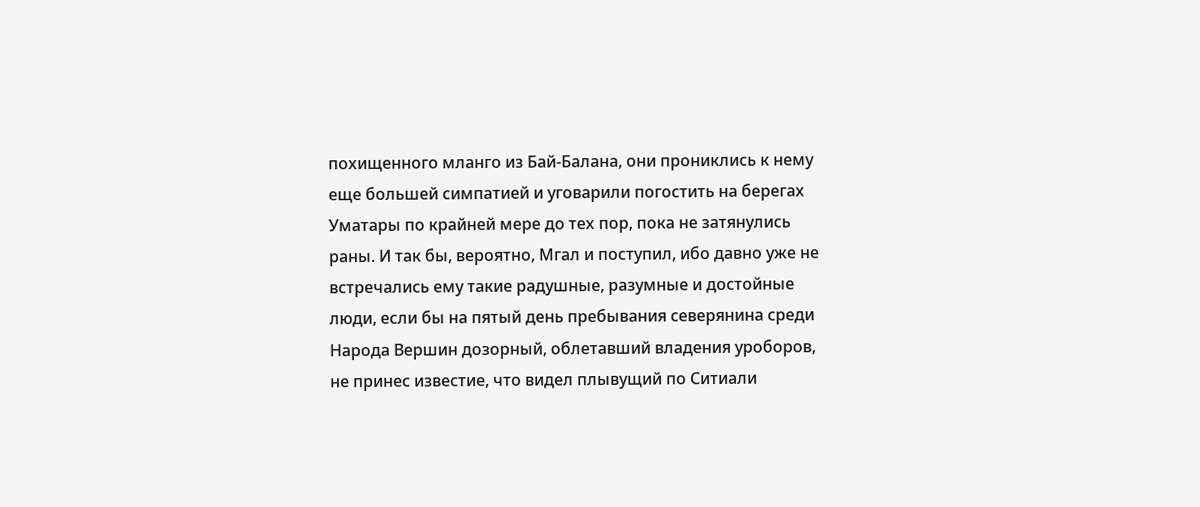похищенного мланго из Бай-Балана, они прониклись к нему еще большей симпатией и уговарили погостить на берегах Уматары по крайней мере до тех пор, пока не затянулись раны. И так бы, вероятно, Мгал и поступил, ибо давно уже не встречались ему такие радушные, разумные и достойные люди, если бы на пятый день пребывания северянина среди Народа Вершин дозорный, облетавший владения уроборов, не принес известие, что видел плывущий по Ситиали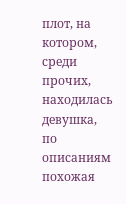плот, на котором, среди прочих, находилась девушка, по описаниям похожая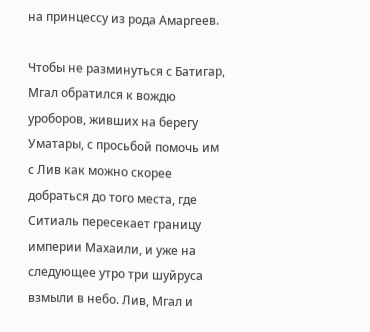на принцессу из рода Амаргеев.

Чтобы не разминуться с Батигар, Мгал обратился к вождю уроборов, живших на берегу Уматары, с просьбой помочь им с Лив как можно скорее добраться до того места, где Ситиаль пересекает границу империи Махаили, и уже на следующее утро три шуйруса взмыли в небо. Лив, Мгал и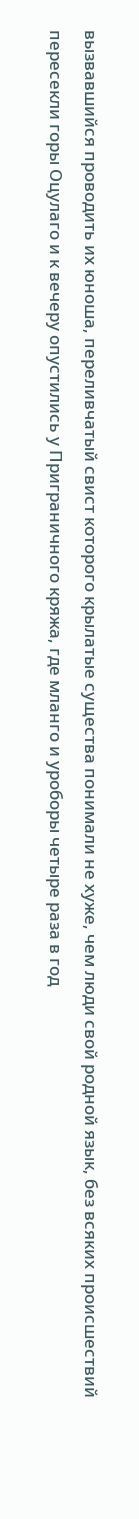вызвавшийся проводить их юноша, переливчатый свист которого крылатые существа понимали не хуже, чем люди свой родной язык, без всяких происшествий пересекли горы Оцулаго и к вечеру опустились у Приграничного кряжа, где мланго и уроборы четыре раза в год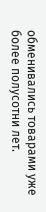обменивались товарами уже более полусотни лет.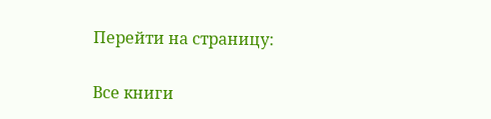Перейти на страницу:

Все книги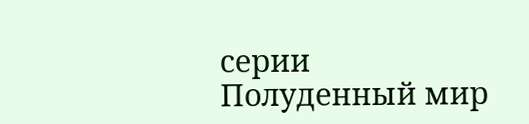серии Полуденный мир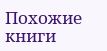Похожие книги